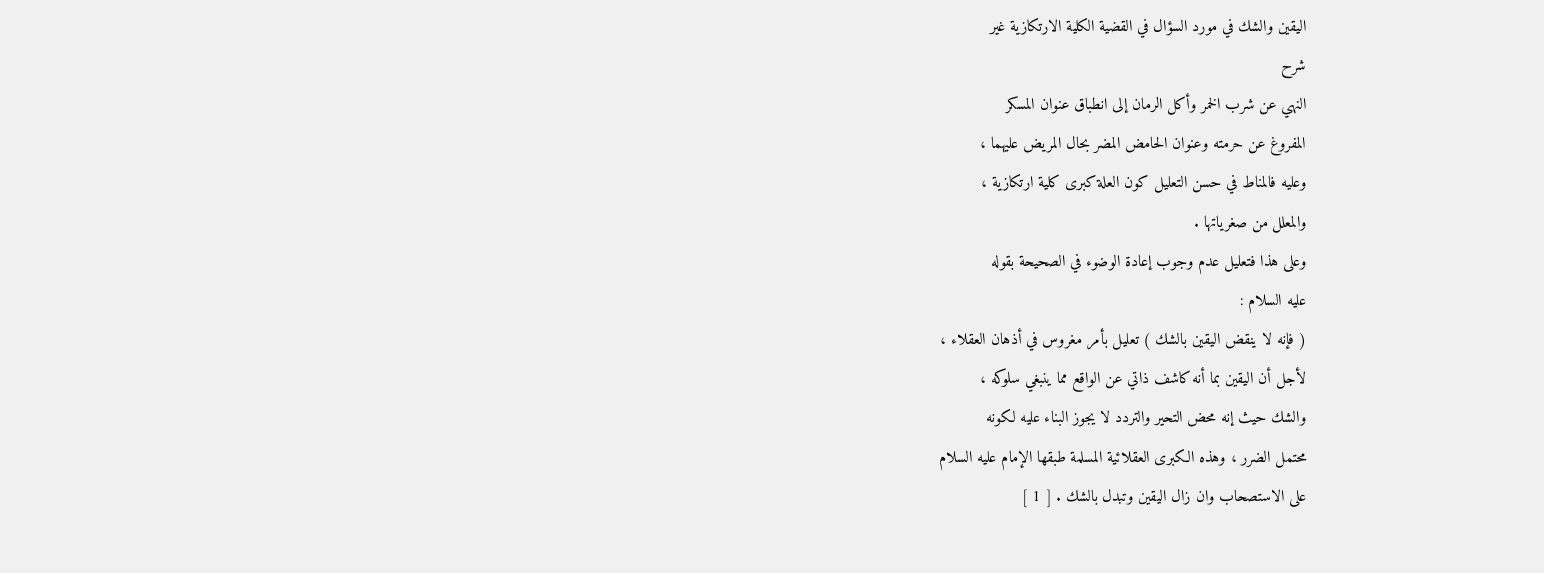اليقين والشك في مورد السؤال في القضية الكلية الارتكازية غير
شرح
النهي عن شرب الخمر وأكل الرمان إلى انطباق عنوان المسكر
المفروغ عن حرمته وعنوان الحامض المضر بحال المريض عليهما ،
وعليه فالمناط في حسن التعليل كون العلة كبرى كلية ارتكازية ،
والمعلل من صغرياتها .
وعلى هذا فتعليل عدم وجوب إعادة الوضوء في الصحيحة بقوله
عليه السلام :
( فإنه لا ينقض اليقين بالشك ) تعليل بأمر مغروس في أذهان العقلاء ،
لأجل أن اليقين بما أنه كاشف ذاتي عن الواقع مما ينبغي سلوكه ،
والشك حيث إنه محض التحير والتردد لا يجوز البناء عليه لكونه
محتمل الضرر ، وهذه الكبرى العقلائية المسلمة طبقها الإمام عليه السلام
على الاستصحاب وان زال اليقين وتبدل بالشك . [ 1 ]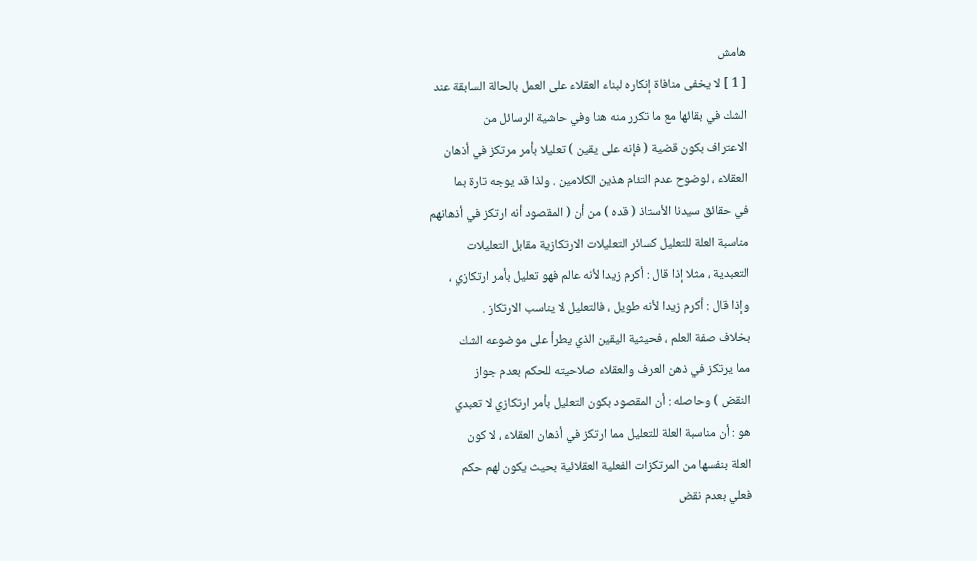هامش
[ 1 ] لا يخفى منافاة إنكاره لبناء العقلاء على العمل بالحالة السابقة عند
الشك في بقائها مع ما تكرر منه هنا وفي حاشية الرسائل من
الاعتراف بكون قضية ( فإنه على يقين ) تعليلا بأمر مرتكز في أذهان
العقلاء ، لوضوح عدم التئام هذين الكلامين . ولذا قد يوجه تارة بما
في حقائق سيدنا الأستاذ ( قده ) من أن ( المقصود أنه ارتكز في أذهانهم
مناسبة العلة للتعليل كسائر التعليلات الارتكازية مقابل التعليلات
التعبدية ، مثلا إذا قال : أكرم زيدا لأنه عالم فهو تعليل بأمر ارتكازي ،
وإذا قال : أكرم زيدا لأنه طويل ، فالتعليل لا يناسب الارتكاز .
بخلاف صفة العلم ، فحيثية اليقين الذي يطرأ على موضوعه الشك
مما يرتكز في ذهن العرف والعقلاء صلاحيته للحكم بعدم جواز
النقض ) وحاصله : أن المقصود بكون التعليل بأمر ارتكازي لا تعبدي
هو : أن مناسبة العلة للتعليل مما ارتكز في أذهان العقلاء ، لا كون
العلة بنفسها من المرتكزات الفعلية العقلائية بحيث يكون لهم حكم
فعلي بعدم نقض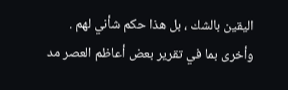اليقين بالشك ، بل هذا حكم شأني لهم .
وأخرى بما في تقرير بعض أعاظم العصر مد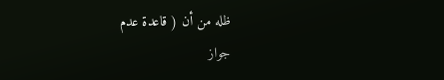ظله من أن ( قاعدة عدم
جواز